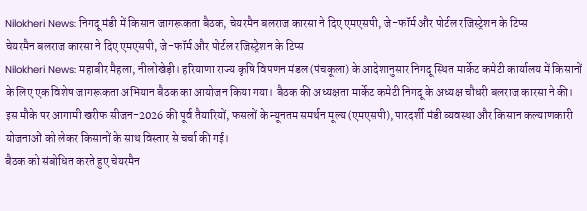Nilokheri News: निगदू मंडी में किसान जागरूकता बैठक, चेयरमैन बलराज कारसा ने दिए एमएसपी, जे-फॉर्म और पोर्टल रजिस्ट्रेशन के टिप्स
चेयरमैन बलराज कारसा ने दिए एमएसपी, जे-फॉर्म और पोर्टल रजिस्ट्रेशन के टिप्स
Nilokheri News: महाबीर मैहला, नीलोखेड़ी। हरियाणा राज्य कृषि विपणन मंडल (पंचकूला) के आदेशानुसार निगदू स्थित मार्केट कमेटी कार्यालय में किसानों के लिए एक विशेष जागरूकता अभियान बैठक का आयोजन किया गया। बैठक की अध्यक्षता मार्केट कमेटी निगदू के अध्यक्ष चौधरी बलराज कारसा ने की। इस मौके पर आगामी खरीफ सीजन-2026 की पूर्व तैयारियों, फसलों के न्यूनतम समर्थन मूल्य (एमएसपी), पारदर्शी मंडी व्यवस्था और किसान कल्याणकारी योजनाओं को लेकर किसानों के साथ विस्तार से चर्चा की गई।
बैठक को संबोधित करते हुए चेयरमैन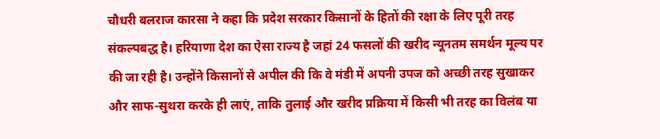चौधरी बलराज कारसा ने कहा कि प्रदेश सरकार किसानों के हितों की रक्षा के लिए पूरी तरह संकल्पबद्ध है। हरियाणा देश का ऐसा राज्य है जहां 24 फसलों की खरीद न्यूनतम समर्थन मूल्य पर की जा रही है। उन्होंने किसानों से अपील की कि वे मंडी में अपनी उपज को अच्छी तरह सुखाकर और साफ-सुथरा करके ही लाएं, ताकि तुलाई और खरीद प्रक्रिया में किसी भी तरह का विलंब या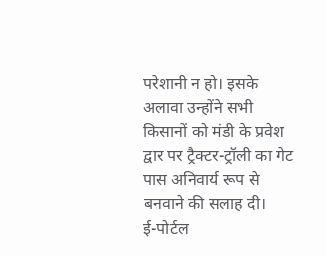परेशानी न हो। इसके अलावा उन्होंने सभी किसानों को मंडी के प्रवेश द्वार पर ट्रैक्टर-ट्रॉली का गेट पास अनिवार्य रूप से बनवाने की सलाह दी।
ई-पोर्टल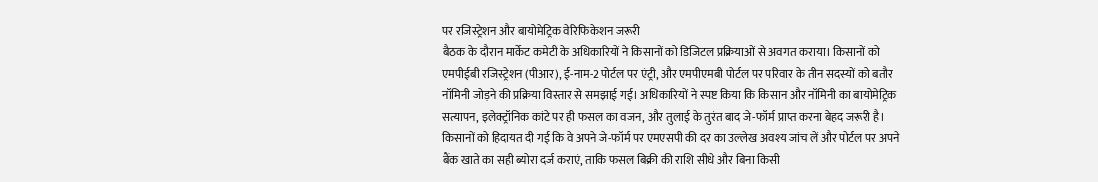पर रजिस्ट्रेशन और बायोमेट्रिक वेरिफिकेशन जरूरी
बैठक के दौरान मार्केट कमेटी के अधिकारियों ने किसानों को डिजिटल प्रक्रियाओं से अवगत कराया। किसानों को एमपीईबी रजिस्ट्रेशन (पीआर), ई-नाम-2 पोर्टल पर एंट्री, और एमपीएमबी पोर्टल पर परिवार के तीन सदस्यों को बतौर नॉमिनी जोड़ने की प्रक्रिया विस्तार से समझाई गई। अधिकारियों ने स्पष्ट किया कि किसान और नॉमिनी का बायोमेट्रिक सत्यापन, इलेक्ट्रॉनिक कांटे पर ही फसल का वजन, और तुलाई के तुरंत बाद जे-फॉर्म प्राप्त करना बेहद जरूरी है।
किसानों को हिदायत दी गई कि वे अपने जे-फॉर्म पर एमएसपी की दर का उल्लेख अवश्य जांच लें और पोर्टल पर अपने बैंक खाते का सही ब्योरा दर्ज कराएं, ताकि फसल बिक्री की राशि सीधे और बिना किसी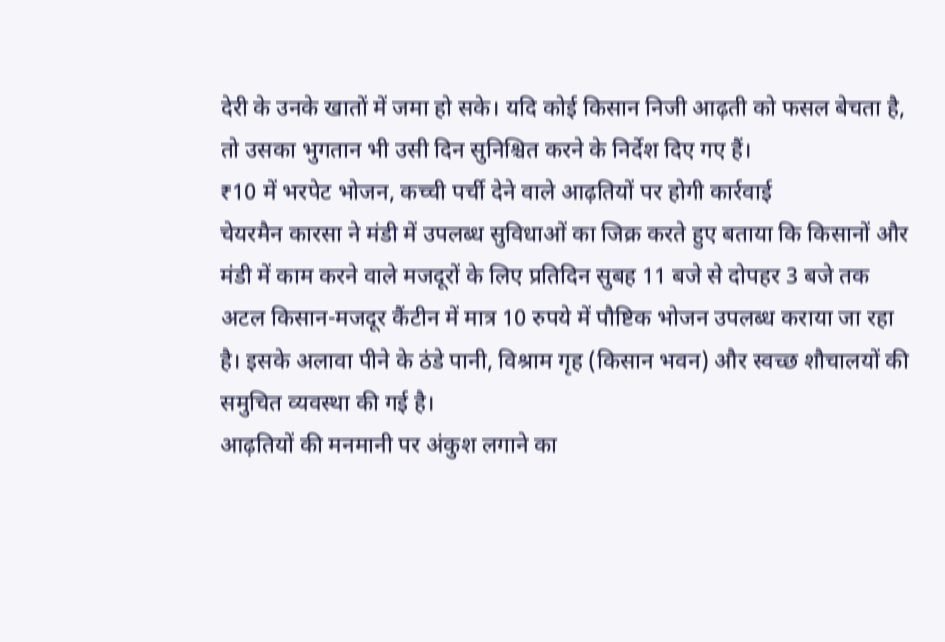देरी के उनके खातों में जमा हो सके। यदि कोई किसान निजी आढ़ती को फसल बेचता है, तो उसका भुगतान भी उसी दिन सुनिश्चित करने के निर्देश दिए गए हैं।
₹10 में भरपेट भोजन, कच्ची पर्ची देने वाले आढ़तियों पर होगी कार्रवाई
चेयरमैन कारसा ने मंडी में उपलब्ध सुविधाओं का जिक्र करते हुए बताया कि किसानों और मंडी में काम करने वाले मजदूरों के लिए प्रतिदिन सुबह 11 बजे से दोपहर 3 बजे तक अटल किसान-मजदूर कैंटीन में मात्र 10 रुपये में पौष्टिक भोजन उपलब्ध कराया जा रहा है। इसके अलावा पीने के ठंडे पानी, विश्राम गृह (किसान भवन) और स्वच्छ शौचालयों की समुचित व्यवस्था की गई है।
आढ़तियों की मनमानी पर अंकुश लगाने का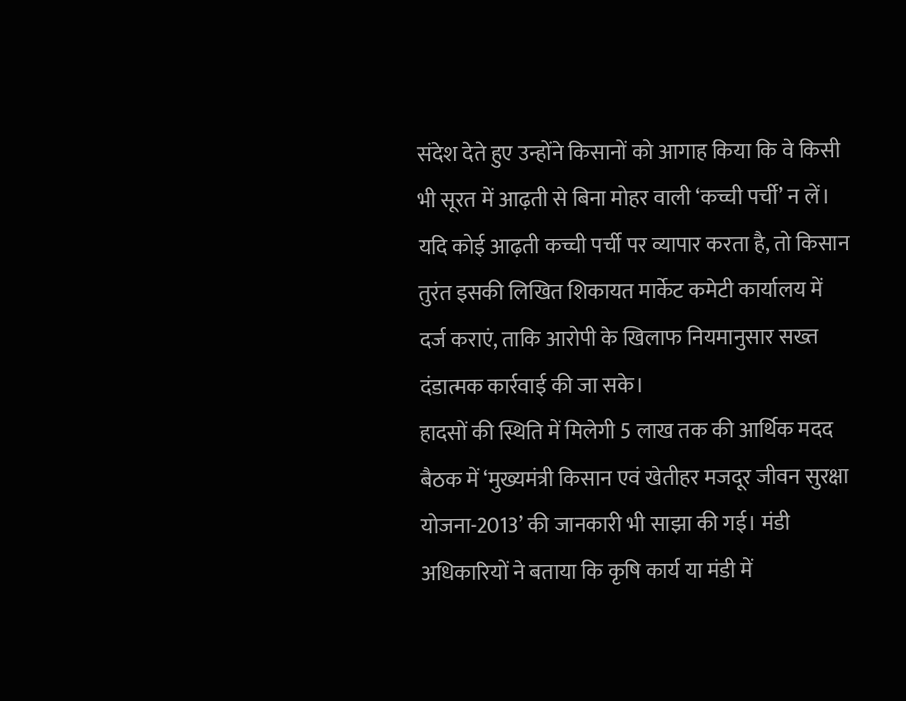संदेश देते हुए उन्होंने किसानों को आगाह किया कि वे किसी भी सूरत में आढ़ती से बिना मोहर वाली ‘कच्ची पर्ची’ न लें। यदि कोई आढ़ती कच्ची पर्ची पर व्यापार करता है, तो किसान तुरंत इसकी लिखित शिकायत मार्केट कमेटी कार्यालय में दर्ज कराएं, ताकि आरोपी के खिलाफ नियमानुसार सख्त दंडात्मक कार्रवाई की जा सके।
हादसों की स्थिति में मिलेगी 5 लाख तक की आर्थिक मदद
बैठक में ‘मुख्यमंत्री किसान एवं खेतीहर मजदूर जीवन सुरक्षा योजना-2013’ की जानकारी भी साझा की गई। मंडी अधिकारियों ने बताया कि कृषि कार्य या मंडी में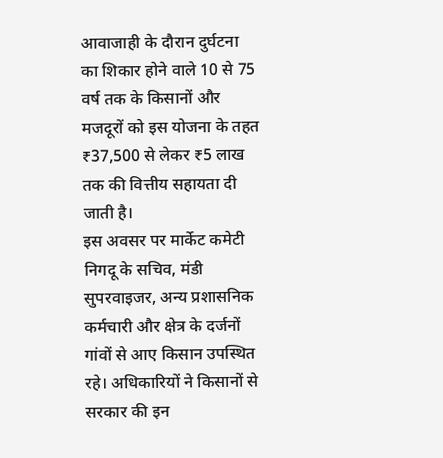आवाजाही के दौरान दुर्घटना का शिकार होने वाले 10 से 75 वर्ष तक के किसानों और मजदूरों को इस योजना के तहत ₹37,500 से लेकर ₹5 लाख तक की वित्तीय सहायता दी जाती है।
इस अवसर पर मार्केट कमेटी निगदू के सचिव, मंडी सुपरवाइजर, अन्य प्रशासनिक कर्मचारी और क्षेत्र के दर्जनों गांवों से आए किसान उपस्थित रहे। अधिकारियों ने किसानों से सरकार की इन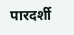पारदर्शी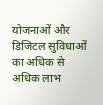योजनाओं और डिजिटल सुविधाओं का अधिक से अधिक लाभ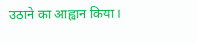उठाने का आह्वान किया।